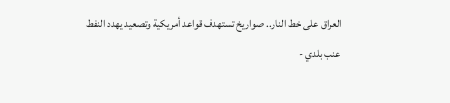العراق على خط النار.. صواريخ تستهدف قواعد أمريكية وتصعيد يهدد النفط
عنب بلدي -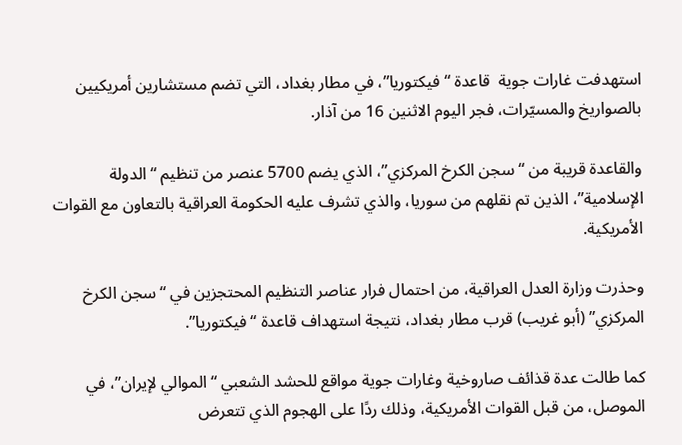استهدفت غارات جوية  قاعدة “فيكتوريا”، في مطار بغداد، التي تضم مستشارين أمريكيين بالصواريخ والمسيّرات، فجر اليوم الاثنين 16 من آذار.

والقاعدة قريبة من “سجن الكرخ المركزي”، الذي يضم 5700 عنصر من تنظيم “الدولة الإسلامية”، الذين تم نقلهم من سوريا، والذي تشرف عليه الحكومة العراقية بالتعاون مع القوات الأمريكية.

وحذرت وزارة العدل العراقية، من احتمال فرار عناصر التنظيم المحتجزين في “سجن الكرخ المركزي” (أبو غريب) قرب مطار بغداد، نتيجة استهداف قاعدة “فيكتوريا”.

كما طالت عدة قذائف صاروخية وغارات جوية مواقع للحشد الشعبي “الموالي لإيران”، في الموصل، من قبل القوات الأمريكية، وذلك ردًا على الهجوم الذي تتعرض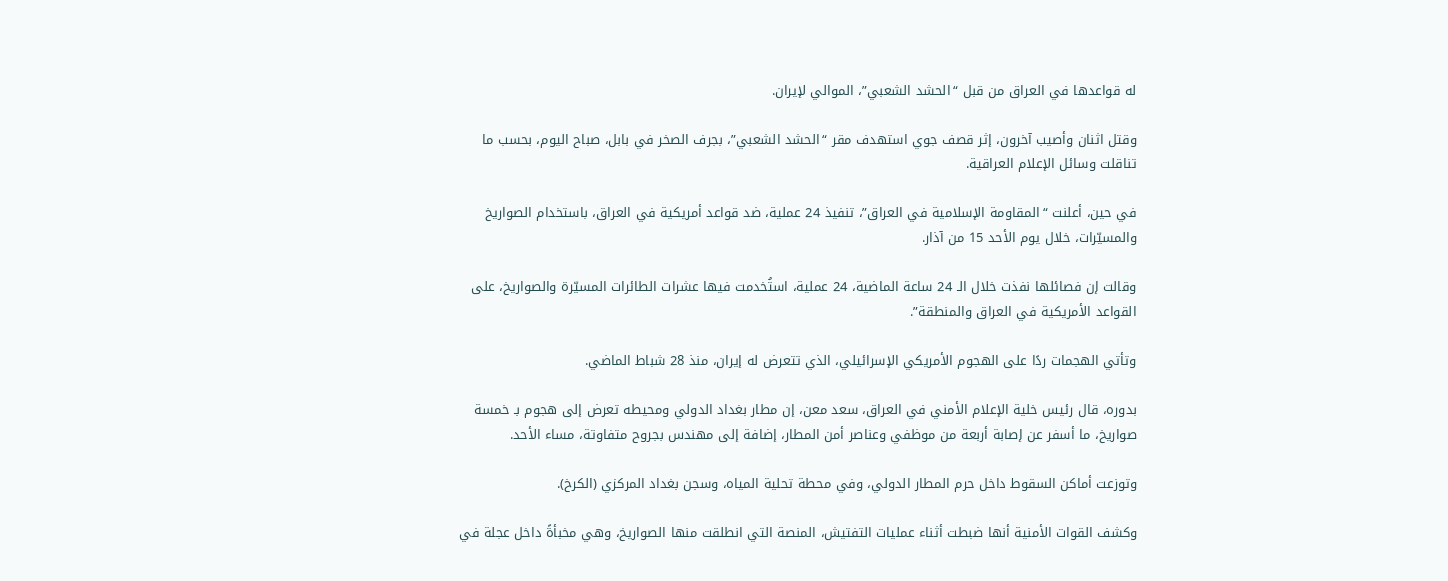له قواعدها في العراق من قبل “الحشد الشعبي”، الموالي لإيران.

وقتل اثنان وأصيب آخرون، إثر قصف جوي استهدف مقر “الحشد الشعبي”، بجرف الصخر في بابل، صباح اليوم، بحسب ما تناقلت وسائل الإعلام العراقية.

في حين، أعلنت “المقاومة الإسلامية في العراق”، تنفيذ 24 عملية، ضد قواعد أمريكية في العراق، باستخدام الصواريخ والمسيّرات، خلال يوم الأحد 15 من آذار.

وقالت إن فصائلها نفذت خلال الـ 24 ساعة الماضية، 24 عملية، استُخدمت فيها عشرات الطائرات المسيّرة والصواريخ، على القواعد الأمريكية في العراق والمنطقة”.

وتأتي الهجمات ردًا على الهجوم الأمريكي الإسرائيلي، الذي تتعرض له إيران، منذ 28 شباط الماضي.

بدوره، قال رئيس خلية الإعلام الأمني في العراق، سعد معن، إن مطار بغداد الدولي ومحيطه تعرض إلى هجوم بـ خمسة صواريخ، ما أسفر عن إصابة أربعة من موظفي وعناصر أمن المطار، إضافة إلى مهندس بجروح متفاوتة، مساء الأحد.

وتوزعت أماكن السقوط داخل حرم المطار الدولي، وفي محطة تحلية المياه، وسجن بغداد المركزي (الكرخ).

وكشف القوات الأمنية أنها ضبطت أثناء عمليات التفتيش، المنصة التي انطلقت منها الصواريخ، وهي مخبأةً داخل عجلة في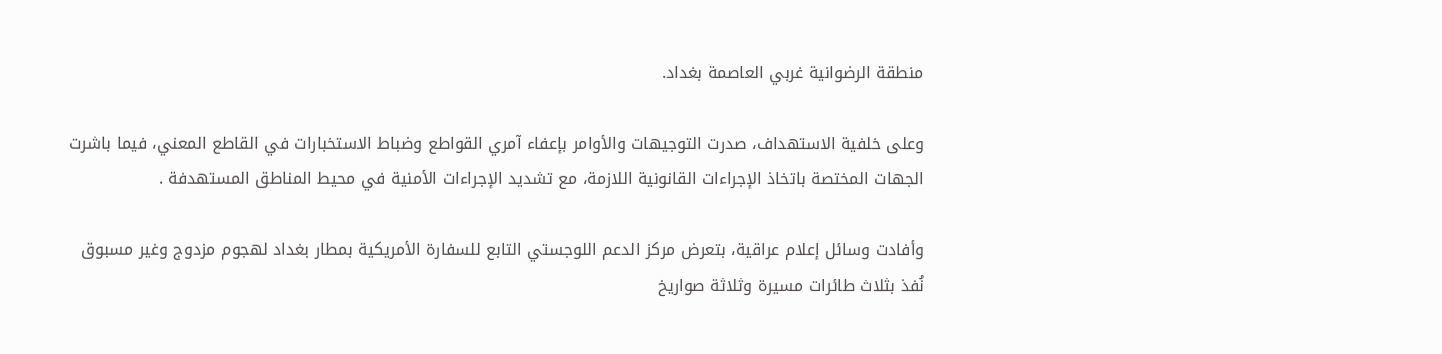منطقة الرضوانية غربي العاصمة بغداد.

وعلى خلفية الاستهداف، صدرت التوجيهات والأوامر بإعفاء آمري القواطع وضباط الاستخبارات في القاطع المعني، فيما باشرت الجهات المختصة باتخاذ الإجراءات القانونية اللازمة، مع تشديد الإجراءات الأمنية في محيط المناطق المستهدفة .

وأفادت وسائل إعلام عراقية، بتعرض مركز الدعم اللوجستي التابع للسفارة الأمريكية بمطار بغداد لهجوم مزدوج وغير مسبوق نُفذ بثلاث طائرات مسيرة وثلاثة صواريخ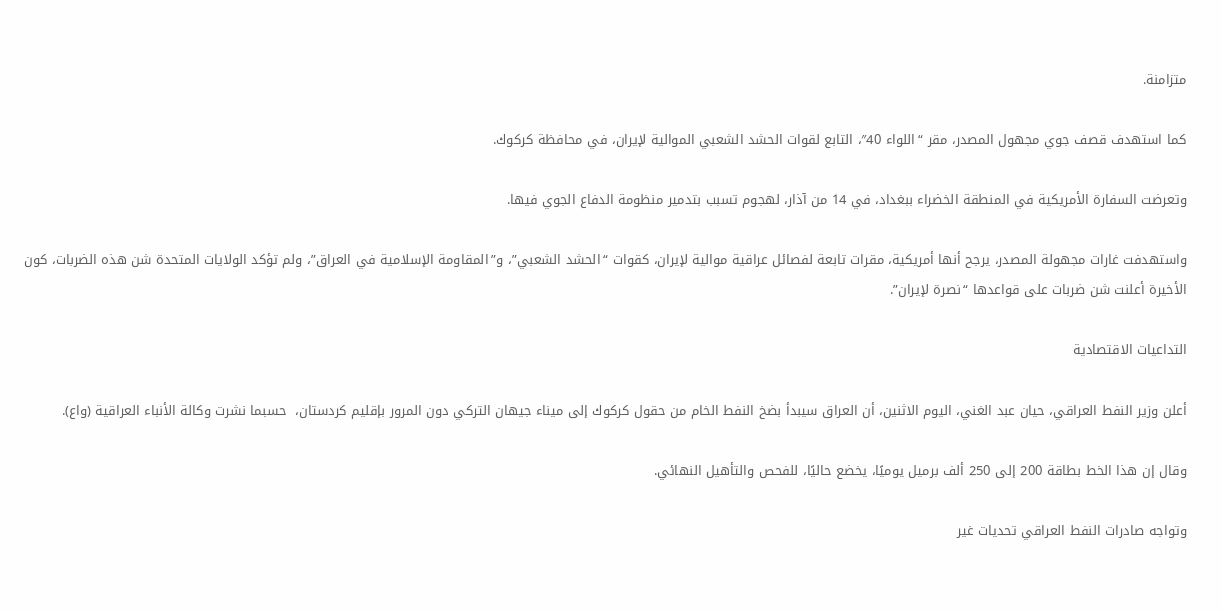متزامنة.

كما استهدف قصف جوي مجهول المصدر، مقر “اللواء 40″، التابع لقوات الحشد الشعبي الموالية لإيران، في محافظة كركوك.

وتعرضت السفارة الأمريكية في المنطقة الخضراء ببغداد، في 14 من آذار، لهجوم تسبب بتدمير منظومة الدفاع الجوي فيها.

واستهدفت غارات مجهولة المصدر، يرجح أنها أمريكية، مقرات تابعة لفصائل عراقية موالية لإيران، كقوات “الحشد الشعبي”، و”المقاومة الإسلامية في العراق”، ولم تؤكد الولايات المتحدة شن هذه الضربات، كون الأخيرة أعلنت شن ضربات على قواعدها “نصرة لإيران”.

التداعيات الاقتصادية

أعلن وزير النفط العراقي، حيان عبد الغني، اليوم الاثنين، أن العراق سيبدأ بضخ النفط الخام من حقول كركوك إلى ميناء جيهان التركي دون المرور بإقليم كردستان،  حسبما نشرت وكالة الأنباء العراقية (واع).

وقال إن هذا الخط بطاقة 200 إلى 250 ألف برميل يوميًا، يخضع حاليًا، للفحص والتأهيل النهائي.

وتواجه صادرات النفط العراقي تحديات غير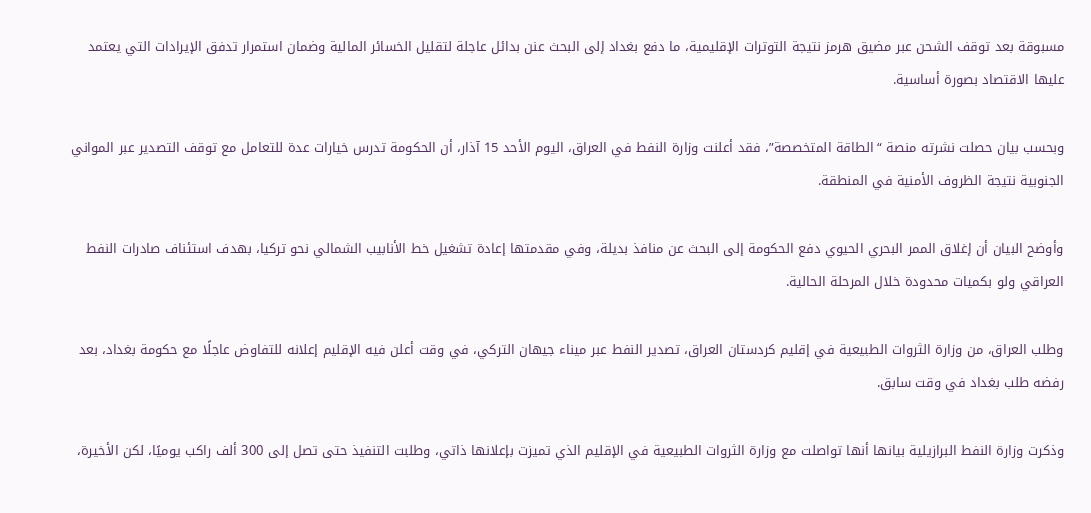مسبوقة بعد توقف الشحن عبر مضيق هرمز نتيجة التوترات الإقليمية، ما دفع بغداد إلى البحث عنن بدائل عاجلة لتقليل الخسائر المالية وضمان استمرار تدفق الإيرادات التي يعتمد عليها الاقتصاد بصورة أساسية.

وبحسب بيان حصلت نشرته منصة “الطاقة المتخصصة”، فقد أعلنت وزارة النفط في العراق، اليوم الأحد 15 آذار، أن الحكومة تدرس خيارات عدة للتعامل مع توقف التصدير عبر المواني الجنوبية نتيجة الظروف الأمنية في المنطقة.

وأوضح البيان أن إغلاق الممر البحري الحيوي دفع الحكومة إلى البحث عن منافذ بديلة، وفي مقدمتها إعادة تشغيل خط الأنابيب الشمالي نحو تركيا، بهدف استئناف صادرات النفط العراقي ولو بكميات محدودة خلال المرحلة الحالية.

وطلب العراق، من وزارة الثروات الطبيعية في إقليم كردستان العراق، تصدير النفط عبر ميناء جيهان التركي، في وقت أعلن فيه الإقليم إعلانه للتفاوض عاجلًا مع حكومة بغداد، بعد رفضه طلب بغداد في وقت سابق.

وذكرت وزارة النفط البرازيلية بيانها أنها تواصلت مع وزارة الثروات الطبيعية في الإقليم الذي تميزت بإعلانها ذاتي، وطلبت التنفيذ حتى تصل إلى 300 ألف راكب يوميًا، لكن الأخيرة،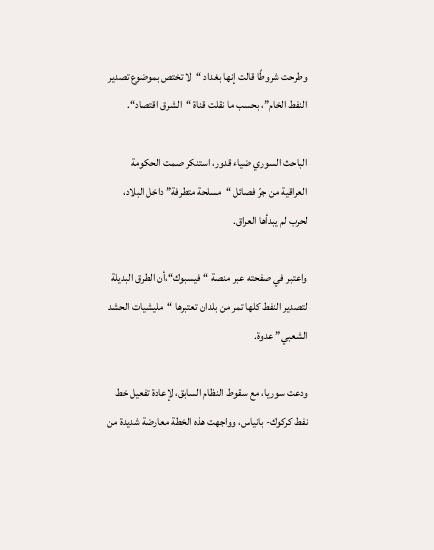وطرحت شروطًا قالت إنها بغداد “لا تختص بموضوع تصدير النفط الخام”، بحسب ما نقلت قناة “الشرق اقتصاد“.

الباحث السوري ضياء قدور، استنكر صمت الحكومة العراقية من جرّ فصائل “مسلحة متطرفة” داخل البلاد، لحرب لم يبدأها العراق.

واعتبر في صفحته عبر منصة “فيسبوك“،أن الطرق البديلة لتصدير النفط كلها تمر من بلدان تعتبرها “مليشيات الحشد الشعبي” عدوة.

ودعت سوريا، مع سقوط النظام السابق، لإعادة تفعيل خط نفط كركوك- بانياس، وواجهت هذه الخطة معارضة شديدة من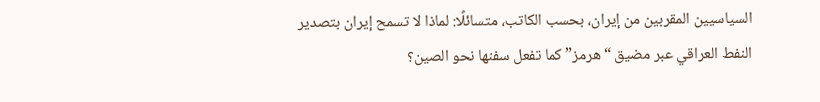السياسيين المقربين من إيران، بحسب الكاتب، متسائلًا: لماذا لا تسمح إيران بتصدير النفط العراقي عبر مضيق “هرمز” كما تفعل سفنها نحو الصين؟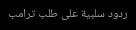ردود سلبية على طلب ترامب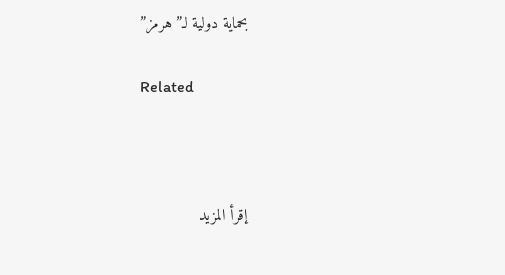بحماية دولية لـ”هرمز”

Related



إقرأ المزيد